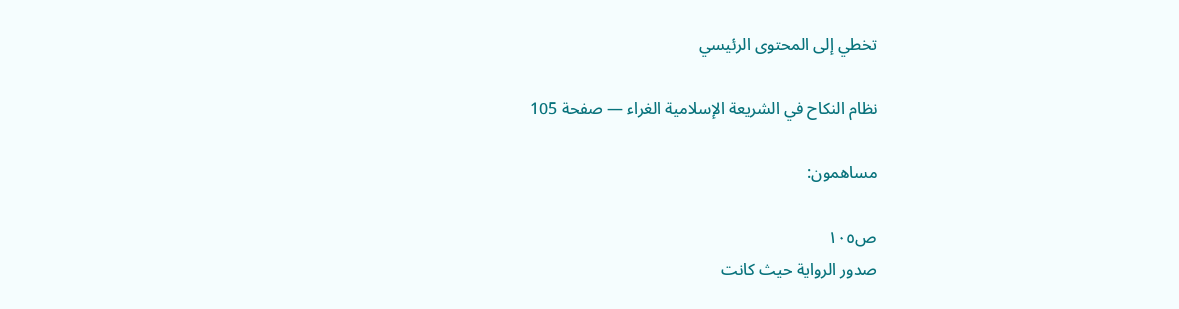تخطي إلى المحتوى الرئيسي

نظام النكاح في الشريعة الإسلامية الغراء — صفحة 105

مساهمون:

ص١٠٥
صدور الرواية حيث كانت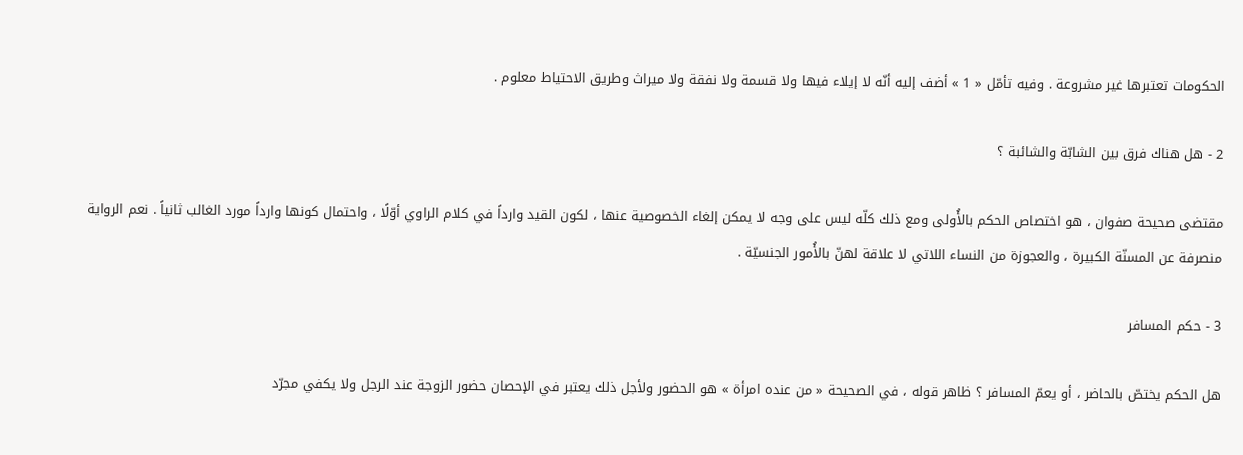الحكومات تعتبرها غير مشروعة . وفيه تأمّل « 1 » أضف إليه أنّه لا إيلاء فيها ولا قسمة ولا نفقة ولا ميراث وطريق الاحتياط معلوم .

2 - هل هناك فرق بين الشابّة والشائبة ؟

مقتضى صحيحة صفوان ، هو اختصاص الحكم بالأُولى ومع ذلك كلّه ليس على وجه لا يمكن إلغاء الخصوصية عنها ، لكون القيد وارداً في كلام الراوي أوّلًا ، واحتمال كونها وارداً مورد الغالب ثانياً . نعم الرواية منصرفة عن المسنّة الكبيرة ، والعجوزة من النساء اللاتي لا علاقة لهنّ بالأُمور الجنسيّة .

3 - حكم المسافر

هل الحكم يختصّ بالحاضر ، أو يعمّ المسافر ؟ ظاهر قوله ، في الصحيحة « من عنده امرأة » هو الحضور ولأجل ذلك يعتبر في الإحصان حضور الزوجة عند الرجل ولا يكفي مجرّد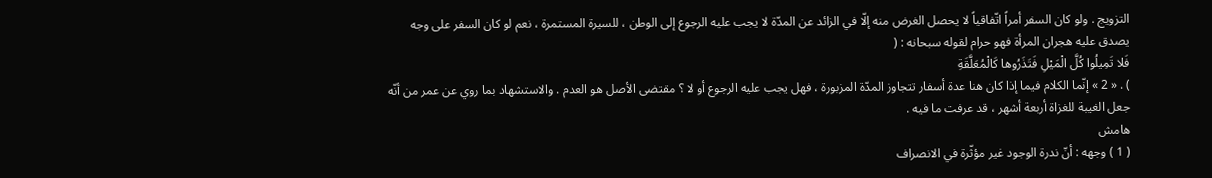التزويج . ولو كان السفر أمراً اتّفاقياً لا يحصل الغرض منه إلّا في الزائد عن المدّة لا يجب عليه الرجوع إلى الوطن ، للسيرة المستمرة ، نعم لو كان السفر على وجه يصدق عليه هجران المرأة فهو حرام لقوله سبحانه : (
فَلا تَمِيلُوا كُلَّ الْمَيْلِ فَتَذَرُوها كَالْمُعَلَّقَةِ
) . « 2 » إنّما الكلام فيما إذا كان هنا عدة أسفار تتجاوز المدّة المزبورة ، فهل يجب عليه الرجوع أو لا ؟ مقتضى الأصل هو العدم . والاستشهاد بما روي عن عمر من أنّه جعل الغيبة للغزاة أربعة أشهر ، قد عرفت ما فيه .
هامش
( 1 ) وجهه : أنّ ندرة الوجود غير مؤثّرة في الانصراف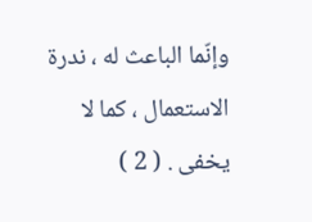وإنّما الباعث له ، ندرة الاستعمال ، كما لا يخفى . ( 2 )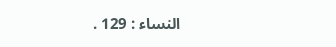النساء : 129 .